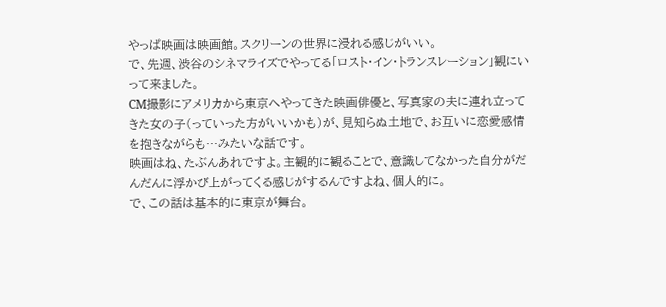やっぱ映画は映画館。スクリーンの世界に浸れる感じがいい。
で、先週、渋谷のシネマライズでやってる「ロスト・イン・トランスレーション」観にいって来ました。
CM撮影にアメリカから東京へやってきた映画俳優と、写真家の夫に連れ立ってきた女の子(っていった方がいいかも)が、見知らぬ土地で、お互いに恋愛感情を抱きながらも…みたいな話です。
映画はね、たぶんあれですよ。主観的に観ることで、意識してなかった自分がだんだんに浮かび上がってくる感じがするんですよね、個人的に。
で、この話は基本的に東京が舞台。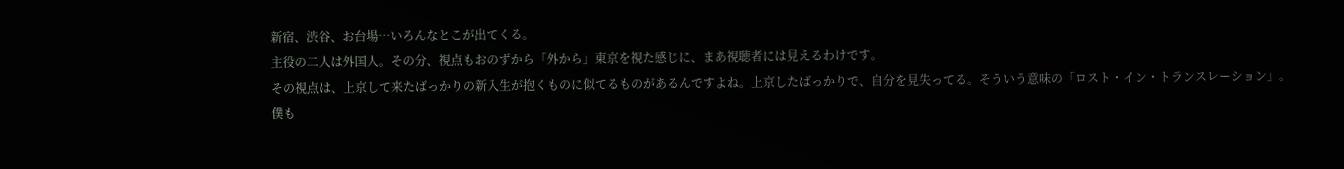新宿、渋谷、お台場…いろんなとこが出てくる。
主役の二人は外国人。その分、視点もおのずから「外から」東京を視た感じに、まあ視聴者には見えるわけです。
その視点は、上京して来たばっかりの新入生が抱くものに似てるものがあるんですよね。上京したばっかりで、自分を見失ってる。そういう意味の「ロスト・イン・トランスレーション」。
僕も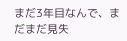まだ3年目なんで、まだまだ見失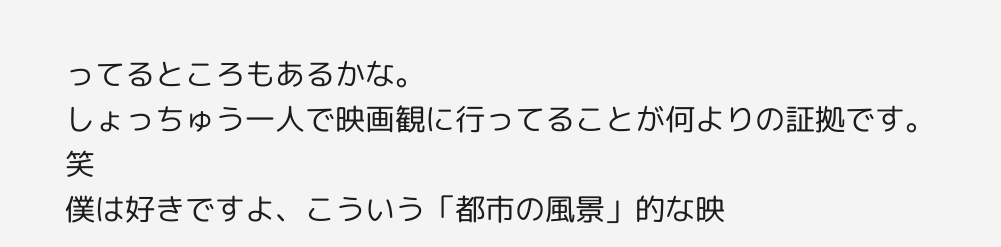ってるところもあるかな。
しょっちゅう一人で映画観に行ってることが何よりの証拠です。笑
僕は好きですよ、こういう「都市の風景」的な映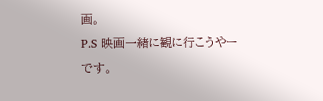画。
P.S 映画一緒に観に行こうやー
です。